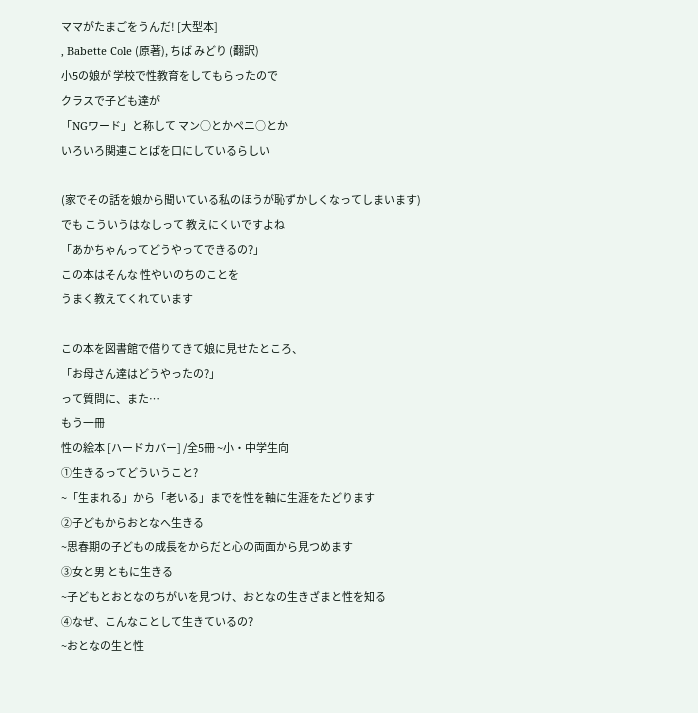ママがたまごをうんだ! [大型本]
, Babette Cole (原著), ちば みどり (翻訳)
小5の娘が 学校で性教育をしてもらったので
クラスで子ども達が
「NGワード」と称して マン○とかペニ○とか
いろいろ関連ことばを口にしているらしい

(家でその話を娘から聞いている私のほうが恥ずかしくなってしまいます)
でも こういうはなしって 教えにくいですよね
「あかちゃんってどうやってできるの?」
この本はそんな 性やいのちのことを
うまく教えてくれています

この本を図書館で借りてきて娘に見せたところ、
「お母さん達はどうやったの?」
って質問に、また…
もう一冊
性の絵本 [ハードカバー] /全5冊 ~小・中学生向
①生きるってどういうこと?
~「生まれる」から「老いる」までを性を軸に生涯をたどります
②子どもからおとなへ生きる
~思春期の子どもの成長をからだと心の両面から見つめます
③女と男 ともに生きる
~子どもとおとなのちがいを見つけ、おとなの生きざまと性を知る
④なぜ、こんなことして生きているの?
~おとなの生と性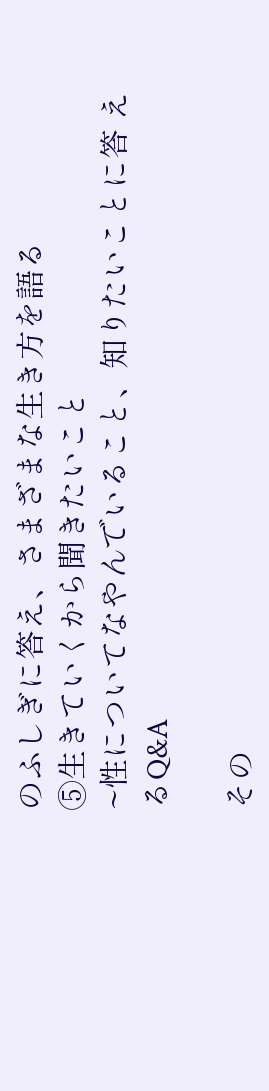のふしぎに答え、さまざまな生き方を語る
⑤生きていくから聞きたいこと
~性についてなやんでいること、知りたいことに答 えるQ&A

その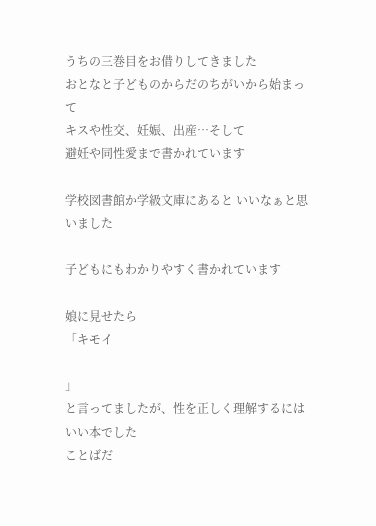うちの三巻目をお借りしてきました
おとなと子どものからだのちがいから始まって
キスや性交、妊娠、出産…そして
避妊や同性愛まで書かれています

学校図書館か学級文庫にあると いいなぁと思いました

子どもにもわかりやすく書かれています

娘に見せたら
「キモイ

」
と言ってましたが、性を正しく理解するにはいい本でした
ことばだ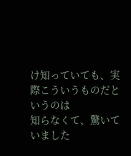け知っていても、実際こういうものだというのは
知らなくて、驚いていました